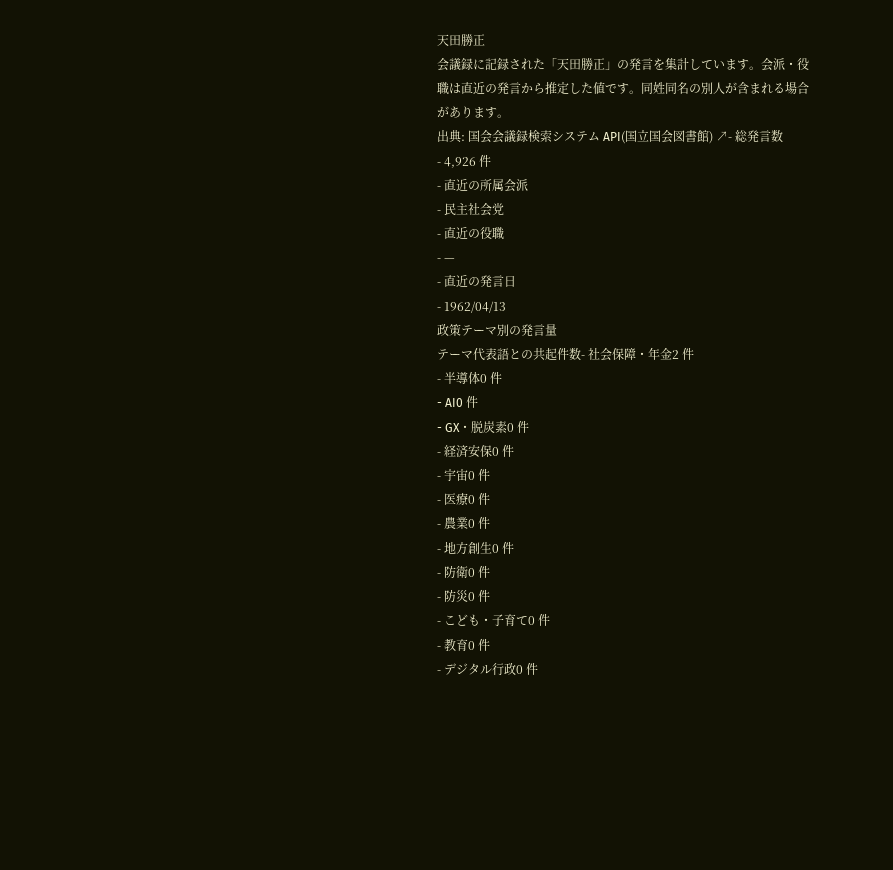天田勝正
会議録に記録された「天田勝正」の発言を集計しています。会派・役職は直近の発言から推定した値です。同姓同名の別人が含まれる場合があります。
出典: 国会会議録検索システム API(国立国会図書館) ↗- 総発言数
- 4,926 件
- 直近の所属会派
- 民主社会党
- 直近の役職
- —
- 直近の発言日
- 1962/04/13
政策テーマ別の発言量
テーマ代表語との共起件数- 社会保障・年金2 件
- 半導体0 件
- AI0 件
- GX・脱炭素0 件
- 経済安保0 件
- 宇宙0 件
- 医療0 件
- 農業0 件
- 地方創生0 件
- 防衛0 件
- 防災0 件
- こども・子育て0 件
- 教育0 件
- デジタル行政0 件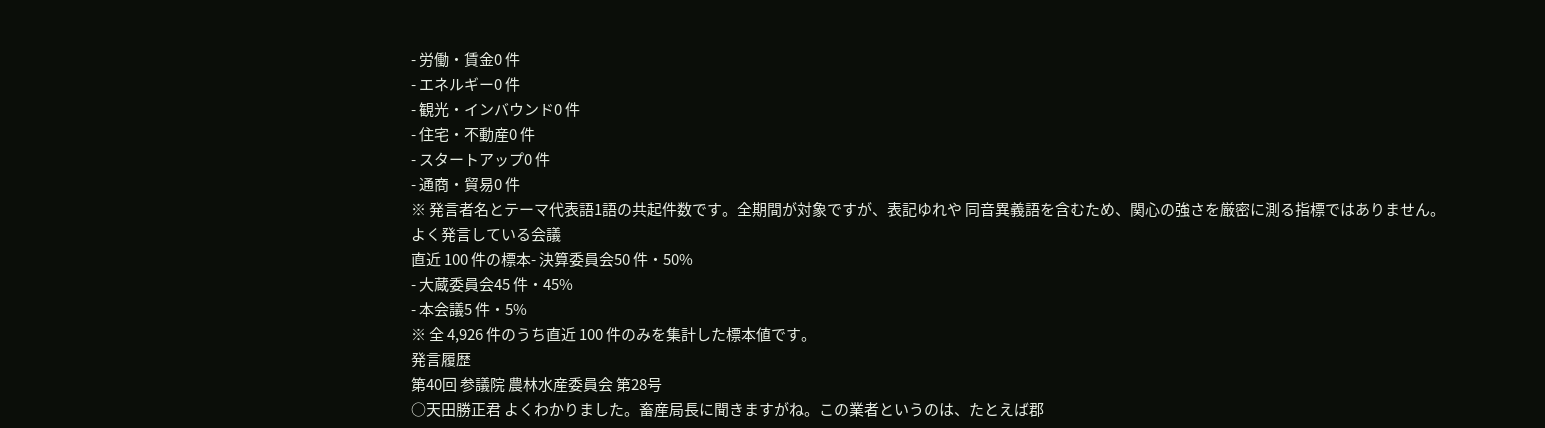- 労働・賃金0 件
- エネルギー0 件
- 観光・インバウンド0 件
- 住宅・不動産0 件
- スタートアップ0 件
- 通商・貿易0 件
※ 発言者名とテーマ代表語1語の共起件数です。全期間が対象ですが、表記ゆれや 同音異義語を含むため、関心の強さを厳密に測る指標ではありません。
よく発言している会議
直近 100 件の標本- 決算委員会50 件・50%
- 大蔵委員会45 件・45%
- 本会議5 件・5%
※ 全 4,926 件のうち直近 100 件のみを集計した標本値です。
発言履歴
第40回 参議院 農林水産委員会 第28号
○天田勝正君 よくわかりました。畜産局長に聞きますがね。この業者というのは、たとえば郡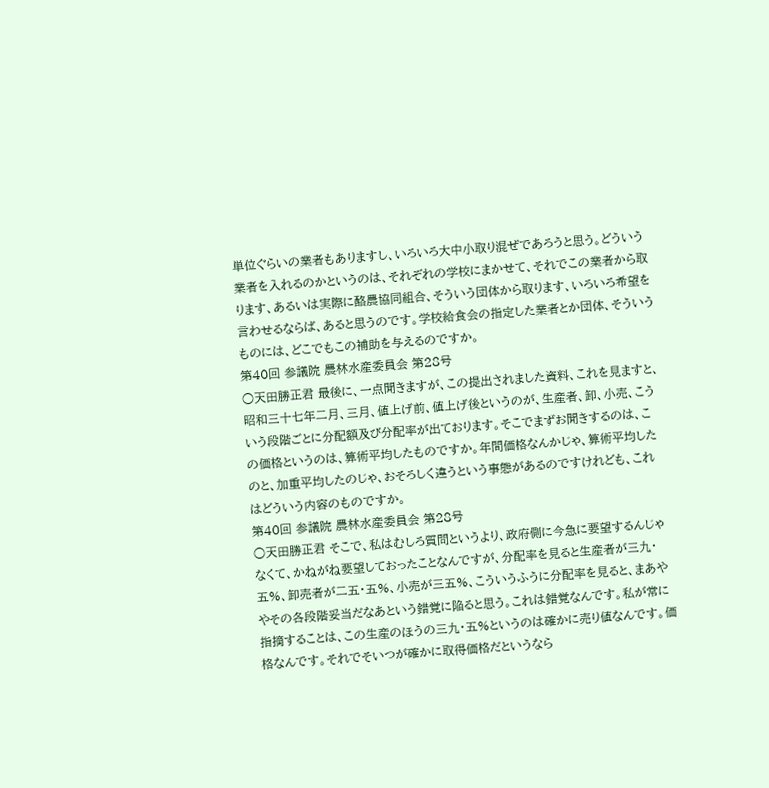単位ぐらいの業者もありますし、いろいろ大中小取り混ぜであろうと思う。どういう業者を入れるのかというのは、それぞれの学校にまかせて、それでこの業者から取ります、あるいは実際に酪農協同組合、そういう団体から取ります、いろいろ希望を言わせるならば、あると思うのです。学校給食会の指定した業者とか団体、そういうものには、どこでもこの補助を与えるのですか。
第40回 参議院 農林水産委員会 第28号
○天田勝正君 最後に、一点聞きますが、この提出されました資料、これを見ますと、昭和三十七年二月、三月、値上げ前、値上げ後というのが、生産者、卸、小売、こういう段階ごとに分配額及び分配率が出ております。そこでまずお聞きするのは、この価格というのは、算術平均したものですか。年間価格なんかじゃ、算術平均したのと、加重平均したのじゃ、おそろしく違うという事態があるのですけれども、これはどういう内容のものですか。
第40回 参議院 農林水産委員会 第28号
○天田勝正君 そこで、私はむしろ質問というより、政府側に今急に要望するんじゃなくて、かねがね要望しておったことなんですが、分配率を見ると生産者が三九・五%、卸売者が二五・五%、小売が三五%、こういうふうに分配率を見ると、まあややその各段階妥当だなあという錯覚に陥ると思う。これは錯覚なんです。私が常に指摘することは、この生産のほうの三九・五%というのは確かに売り値なんです。価格なんです。それでそいつが確かに取得価格だというなら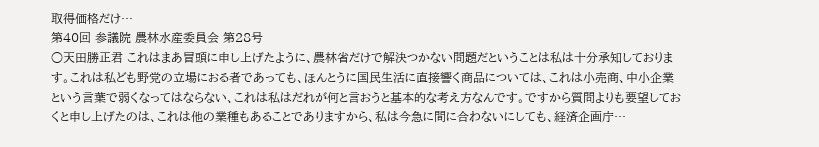取得価格だけ…
第40回 参議院 農林水産委員会 第28号
○天田勝正君 これはまあ冒頭に申し上げたように、農林省だけで解決つかない問題だということは私は十分承知しております。これは私ども野党の立場におる者であっても、ほんとうに国民生活に直接響く商品については、これは小売商、中小企業という言葉で弱くなってはならない、これは私はだれが何と言おうと基本的な考え方なんです。ですから質問よりも要望しておくと申し上げたのは、これは他の業種もあることでありますから、私は今急に間に合わないにしても、経済企画庁…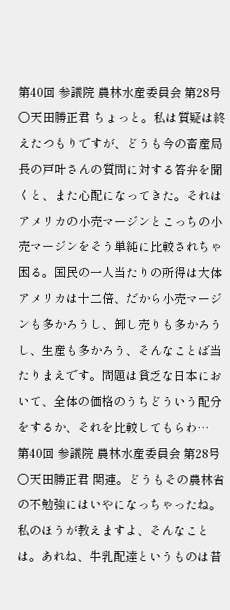第40回 参議院 農林水産委員会 第28号
○天田勝正君 ちょっと。私は質疑は終えたつもりですが、どうも今の畜産局長の戸叶さんの質問に対する答弁を聞くと、また心配になってきた。それはアメリカの小売マージンとこっちの小売マージンをそう単純に比較されちゃ困る。国民の一人当たりの所得は大体アメリカは十二倍、だから小売マージンも多かろうし、卸し売りも多かろうし、生産も多かろう、そんなことば当たりまえです。問題は貧乏な日本において、全体の価格のうちどういう配分をするか、それを比較してもらわ…
第40回 参議院 農林水産委員会 第28号
○天田勝正君 関連。どうもその農林省の不勉強にはいやになっちゃったね。私のほうが教えますよ、そんなことは。あれね、牛乳配達というものは昔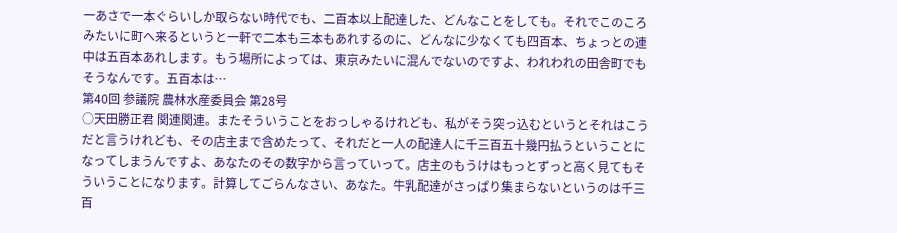一あさで一本ぐらいしか取らない時代でも、二百本以上配達した、どんなことをしても。それでこのころみたいに町へ来るというと一軒で二本も三本もあれするのに、どんなに少なくても四百本、ちょっとの連中は五百本あれします。もう場所によっては、東京みたいに混んでないのですよ、われわれの田舎町でもそうなんです。五百本は…
第40回 参議院 農林水産委員会 第28号
○天田勝正君 関連関連。またそういうことをおっしゃるけれども、私がそう突っ込むというとそれはこうだと言うけれども、その店主まで含めたって、それだと一人の配達人に千三百五十幾円払うということになってしまうんですよ、あなたのその数字から言っていって。店主のもうけはもっとずっと高く見てもそういうことになります。計算してごらんなさい、あなた。牛乳配達がさっぱり集まらないというのは千三百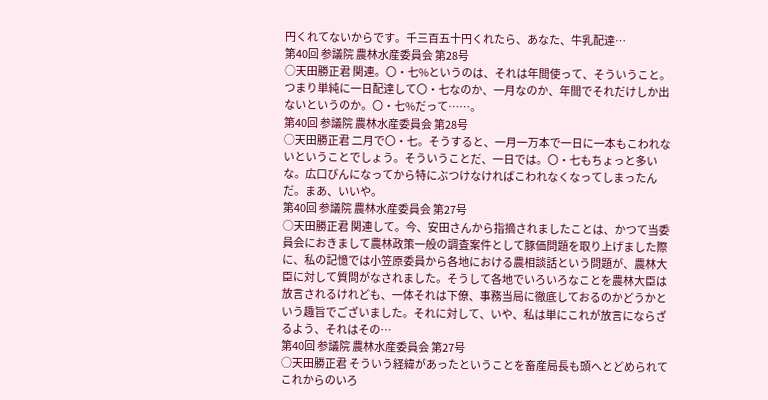円くれてないからです。千三百五十円くれたら、あなた、牛乳配達…
第40回 参議院 農林水産委員会 第28号
○天田勝正君 関連。〇・七%というのは、それは年間使って、そういうこと。つまり単純に一日配達して〇・七なのか、一月なのか、年間でそれだけしか出ないというのか。〇・七%だって……。
第40回 参議院 農林水産委員会 第28号
○天田勝正君 二月で〇・七。そうすると、一月一万本で一日に一本もこわれないということでしょう。そういうことだ、一日では。〇・七もちょっと多いな。広口びんになってから特にぶつけなければこわれなくなってしまったんだ。まあ、いいや。
第40回 参議院 農林水産委員会 第27号
○天田勝正君 関連して。今、安田さんから指摘されましたことは、かつて当委員会におきまして農林政策一般の調査案件として豚価問題を取り上げました際に、私の記憶では小笠原委員から各地における農相談話という問題が、農林大臣に対して質問がなされました。そうして各地でいろいろなことを農林大臣は放言されるけれども、一体それは下僚、事務当局に徹底しておるのかどうかという趣旨でございました。それに対して、いや、私は単にこれが放言にならざるよう、それはその…
第40回 参議院 農林水産委員会 第27号
○天田勝正君 そういう経緯があったということを畜産局長も頭へとどめられてこれからのいろ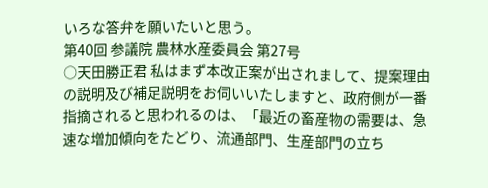いろな答弁を願いたいと思う。
第40回 参議院 農林水産委員会 第27号
○天田勝正君 私はまず本改正案が出されまして、提案理由の説明及び補足説明をお伺いいたしますと、政府側が一番指摘されると思われるのは、「最近の畜産物の需要は、急速な増加傾向をたどり、流通部門、生産部門の立ち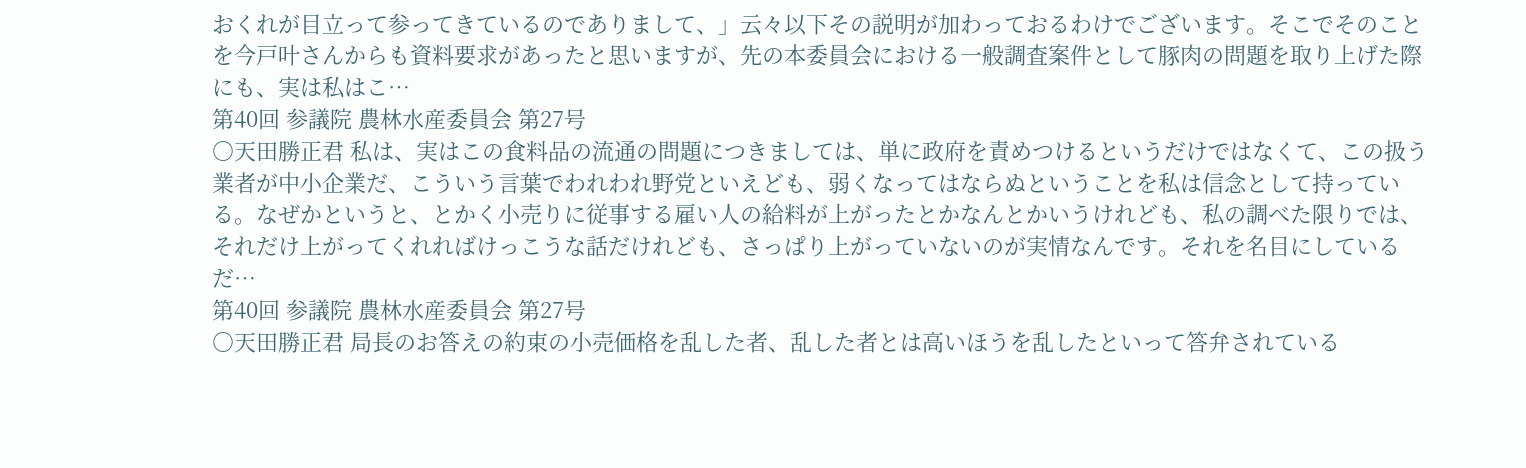おくれが目立って参ってきているのでありまして、」云々以下その説明が加わっておるわけでございます。そこでそのことを今戸叶さんからも資料要求があったと思いますが、先の本委員会における一般調査案件として豚肉の問題を取り上げた際にも、実は私はこ…
第40回 参議院 農林水産委員会 第27号
○天田勝正君 私は、実はこの食料品の流通の問題につきましては、単に政府を責めつけるというだけではなくて、この扱う業者が中小企業だ、こういう言葉でわれわれ野党といえども、弱くなってはならぬということを私は信念として持っている。なぜかというと、とかく小売りに従事する雇い人の給料が上がったとかなんとかいうけれども、私の調べた限りでは、それだけ上がってくれればけっこうな話だけれども、さっぱり上がっていないのが実情なんです。それを名目にしているだ…
第40回 参議院 農林水産委員会 第27号
○天田勝正君 局長のお答えの約束の小売価格を乱した者、乱した者とは高いほうを乱したといって答弁されている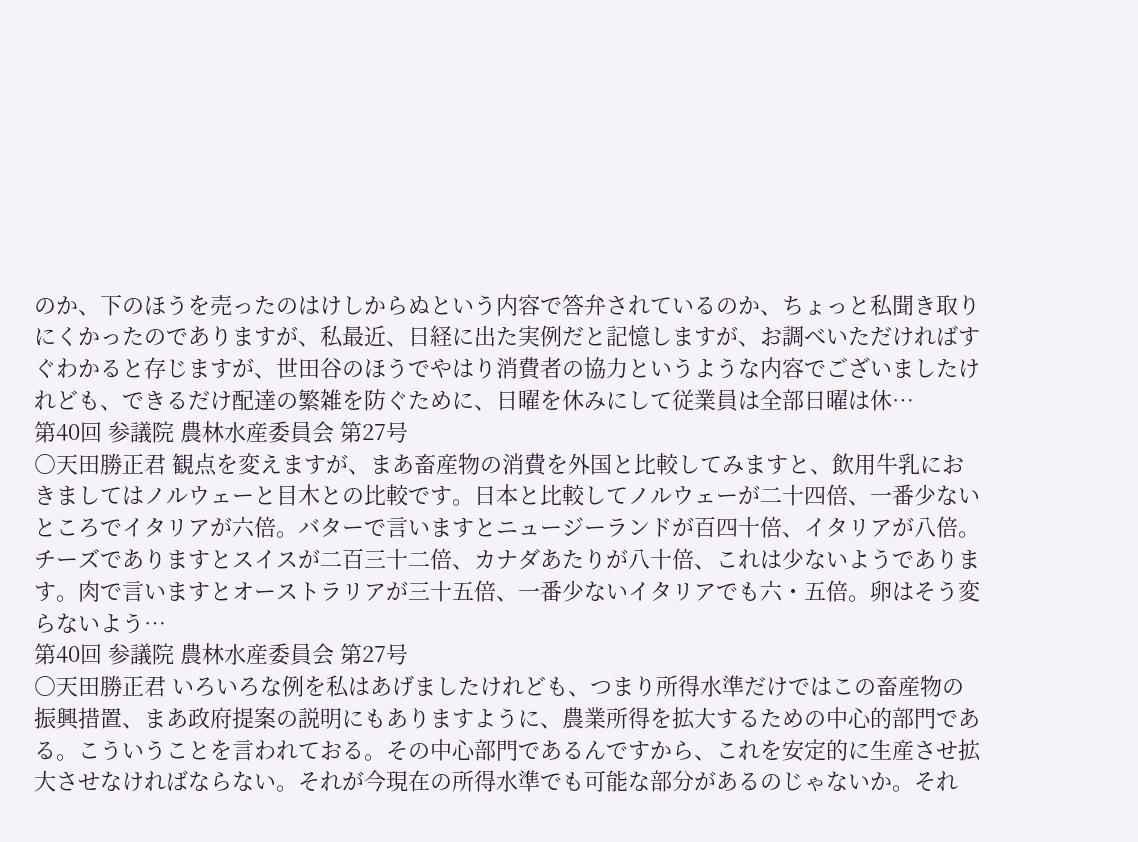のか、下のほうを売ったのはけしからぬという内容で答弁されているのか、ちょっと私聞き取りにくかったのでありますが、私最近、日経に出た実例だと記憶しますが、お調べいただければすぐわかると存じますが、世田谷のほうでやはり消費者の協力というような内容でございましたけれども、できるだけ配達の繁雑を防ぐために、日曜を休みにして従業員は全部日曜は休…
第40回 参議院 農林水産委員会 第27号
○天田勝正君 観点を変えますが、まあ畜産物の消費を外国と比較してみますと、飲用牛乳におきましてはノルウェーと目木との比較です。日本と比較してノルウェーが二十四倍、一番少ないところでイタリアが六倍。バターで言いますとニュージーランドが百四十倍、イタリアが八倍。チーズでありますとスイスが二百三十二倍、カナダあたりが八十倍、これは少ないようであります。肉で言いますとオーストラリアが三十五倍、一番少ないイタリアでも六・五倍。卵はそう変らないよう…
第40回 参議院 農林水産委員会 第27号
○天田勝正君 いろいろな例を私はあげましたけれども、つまり所得水準だけではこの畜産物の振興措置、まあ政府提案の説明にもありますように、農業所得を拡大するための中心的部門である。こういうことを言われておる。その中心部門であるんですから、これを安定的に生産させ拡大させなければならない。それが今現在の所得水準でも可能な部分があるのじゃないか。それ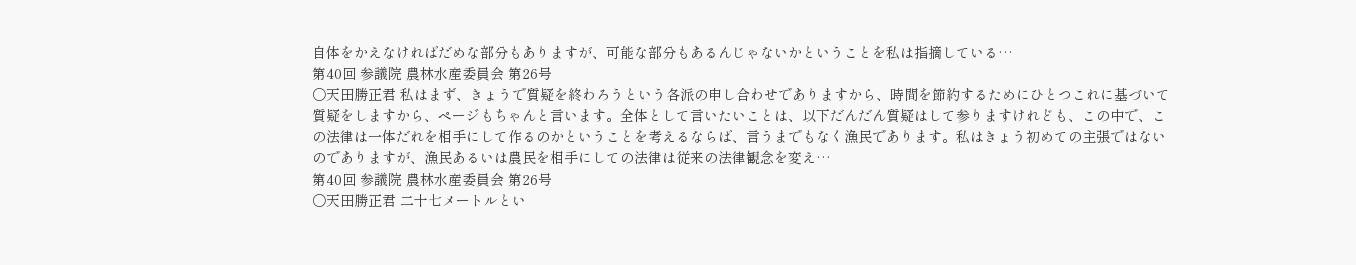自体をかえなければだめな部分もありますが、可能な部分もあるんじゃないかということを私は指摘している…
第40回 参議院 農林水産委員会 第26号
○天田勝正君 私はまず、きょうで質疑を終わろうという各派の申し合わせでありますから、時間を節約するためにひとつこれに基づいて質疑をしますから、ページもちゃんと言います。全体として言いたいことは、以下だんだん質疑はして参りますけれども、この中で、この法律は一体だれを相手にして作るのかということを考えるならば、言うまでもなく漁民であります。私はきょう初めての主張ではないのでありますが、漁民あるいは農民を相手にしての法律は従来の法律観念を変え…
第40回 参議院 農林水産委員会 第26号
○天田勝正君 二十七メートルとい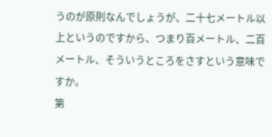うのが原則なんでしょうが、二十七メートル以上というのですから、つまり百メートル、二百メートル、そういうところをさすという意味ですか。
第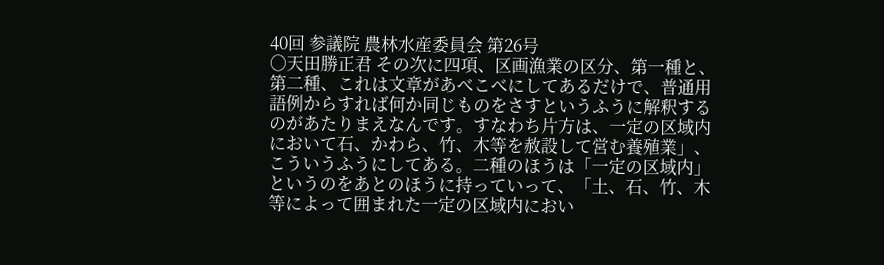40回 参議院 農林水産委員会 第26号
○天田勝正君 その次に四項、区画漁業の区分、第一種と、第二種、これは文章があべこべにしてあるだけで、普通用語例からすれば何か同じものをさすというふうに解釈するのがあたりまえなんです。すなわち片方は、一定の区域内において石、かわら、竹、木等を赦設して営む養殖業」、こういうふうにしてある。二種のほうは「一定の区域内」というのをあとのほうに持っていって、「土、石、竹、木等によって囲まれた一定の区域内におい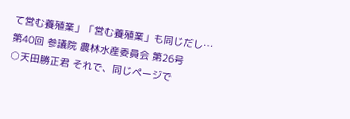て営む養殖業」「営む養殖業」も同じだし…
第40回 参議院 農林水産委員会 第26号
○天田勝正君 それで、同じページで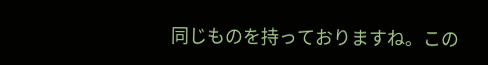同じものを持っておりますね。この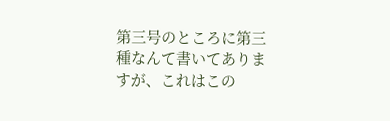第三号のところに第三種なんて書いてありますが、これはこの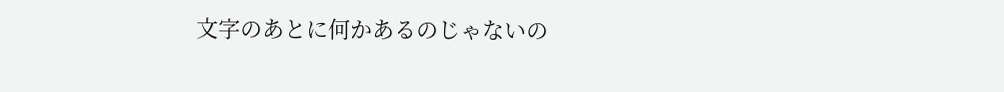文字のあとに何かあるのじゃないの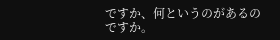ですか、何というのがあるのですか。